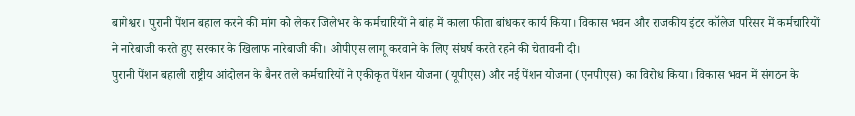बागेश्वर। पुरानी पेंशन बहाल करने की मांग को लेकर जिलेभर के कर्मचारियों ने बांह में काला फीता बांधकर कार्य किया। विकास भवन और राजकीय इंटर कॉलेज परिसर में कर्मचारियों ने नारेबाजी करते हुए सरकार के खिलाफ नारेबाजी की। ओपीएस लागू करवाने के लिए संघर्ष करते रहने की चेतावनी दी।
पुरानी पेंशन बहाली राष्ट्रीय आंदोलन के बैनर तले कर्मचारियों ने एकीकृत पेंशन योजना (यूपीएस) और नई पेंशन योजना (एनपीएस) का विरोध किया। विकास भवन में संगठन के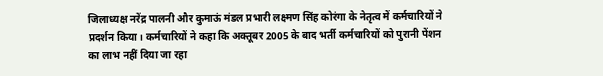जिलाध्यक्ष नरेंद्र पालनी और कुमाऊं मंडल प्रभारी लक्ष्मण सिंह कोरंगा के नेतृत्व में कर्मचारियों ने प्रदर्शन किया। कर्मचारियों ने कहा कि अक्तूबर 2005 के बाद भर्ती कर्मचारियों को पुरानी पेंशन का लाभ नहीं दिया जा रहा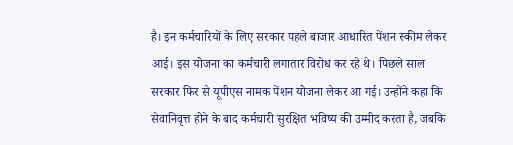है। इन कर्मचारियों के लिए सरकार पहले बाजार आधारित पेंशन स्कीम लेकर आई। इस योजना का कर्मचारी लगातार विरोध कर रहे थे। पिछले साल सरकार फिर से यूपीएस नामक पेंशन योजना लेकर आ गई। उन्होंने कहा कि सेवानिवृत्त होने के बाद कर्मचारी सुरक्षित भविष्य की उम्मीद करता है, जबकि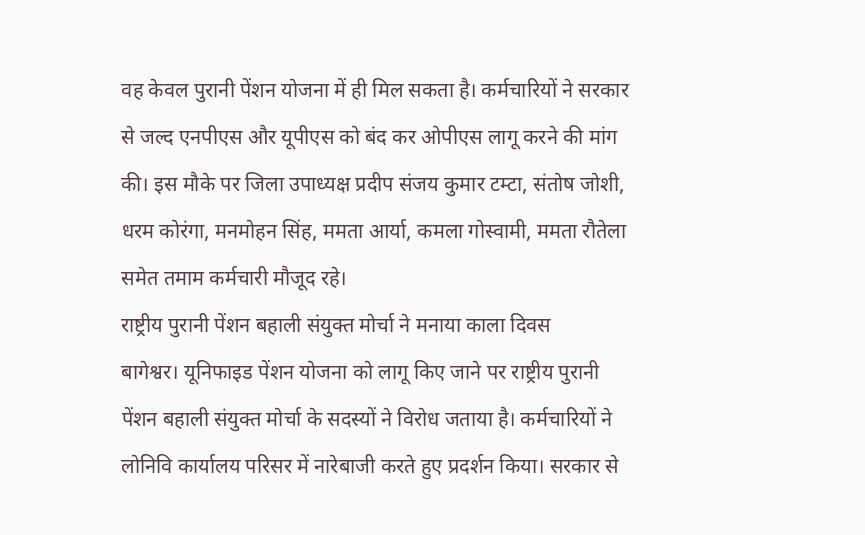वह केवल पुरानी पेंशन योजना में ही मिल सकता है। कर्मचारियों ने सरकार से जल्द एनपीएस और यूपीएस को बंद कर ओपीएस लागू करने की मांग की। इस मौके पर जिला उपाध्यक्ष प्रदीप संजय कुमार टम्टा, संतोष जोशी, धरम कोरंगा, मनमोहन सिंह, ममता आर्या, कमला गोस्वामी, ममता रौतेला समेत तमाम कर्मचारी मौजूद रहे।
राष्ट्रीय पुरानी पेंशन बहाली संयुक्त मोर्चा ने मनाया काला दिवस
बागेश्वर। यूनिफाइड पेंशन योजना को लागू किए जाने पर राष्ट्रीय पुरानी पेंशन बहाली संयुक्त मोर्चा के सदस्यों ने विरोध जताया है। कर्मचारियों ने लोनिवि कार्यालय परिसर में नारेबाजी करते हुए प्रदर्शन किया। सरकार से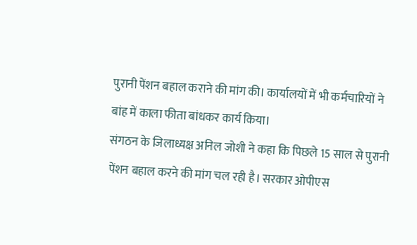पुरानी पेंशन बहाल कराने की मांग की। कार्यालयों में भी कर्मचारियों ने बांह में काला फीता बांधकर कार्य किया।
संगठन के जिलाध्यक्ष अनिल जोशी ने कहा कि पिछले 15 साल से पुरानी पेंशन बहाल करने की मांग चल रही है। सरकार ओपीएस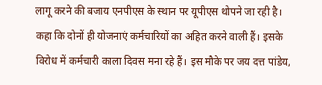लागू करने की बजाय एनपीएस के स्थान पर यूपीएस थोपने जा रही है। कहा कि दोनों ही योजनाएं कर्मचारियों का अहित करने वाली हैं। इसके विरोध में कर्मचारी काला दिवस मना रहे हैं। इस मौके पर जय दत्त पांडेय,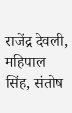राजेंद्र देवली, महिपाल सिंह, संतोष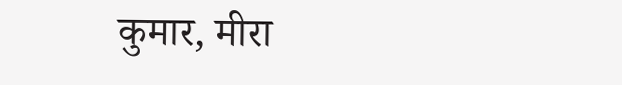कुमार, मीरा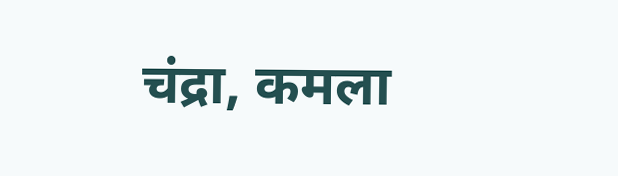चंद्रा, कमला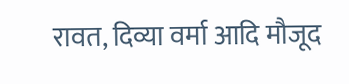रावत, दिव्या वर्मा आदि मौजूद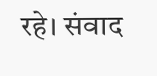रहे। संवाद